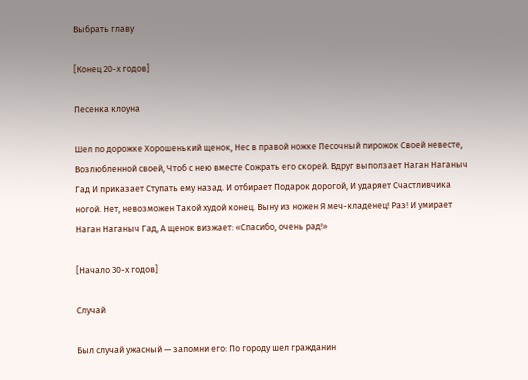Выбрать главу

[Конец 20-х годов]

Песенка клоуна

Шел по дорожке Хорошенький щенок, Нес в правой ножке Песочный пирожок Своей невесте, Возлюбленной своей, Чтоб с нею вместе Сожрать его скорей. Вдруг выползает Наган Наганыч Гад И приказает Ступать ему назад. И отбирает Подарок дорогой, И ударяет Счастливчика ногой. Нет, невозможен Такой худой конец. Выну из ножен Я меч-кладенец! Раз! И умирает Наган Наганыч Гад, А щенок визжает: «Спасибо, очень рад!»

[Начало 30-х годов]

Случай

Был случай ужасный — запомни его: По городу шел гражданин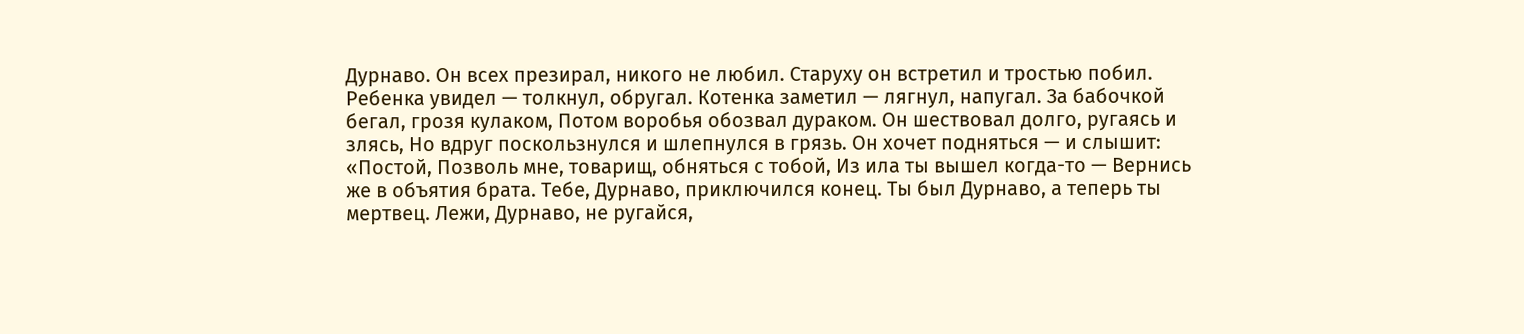Дурнаво. Он всех презирал, никого не любил. Старуху он встретил и тростью побил. Ребенка увидел — толкнул, обругал. Котенка заметил — лягнул, напугал. За бабочкой бегал, грозя кулаком, Потом воробья обозвал дураком. Он шествовал долго, ругаясь и злясь, Но вдруг поскользнулся и шлепнулся в грязь. Он хочет подняться — и слышит: «Постой, Позволь мне, товарищ, обняться с тобой, Из ила ты вышел когда-то — Вернись же в объятия брата. Тебе, Дурнаво, приключился конец. Ты был Дурнаво, а теперь ты мертвец. Лежи, Дурнаво, не ругайся,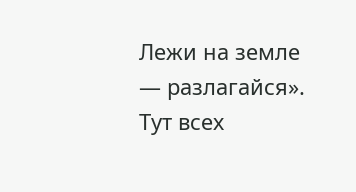Лежи на земле — разлагайся». Тут всех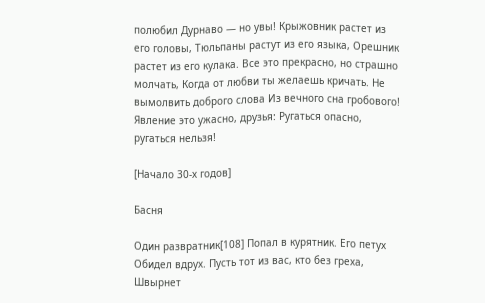полюбил Дурнаво — но увы! Крыжовник растет из его головы, Тюльпаны растут из его языка, Орешник растет из его кулака. Все это прекрасно, но страшно молчать, Когда от любви ты желаешь кричать. Не вымолвить доброго слова Из вечного сна гробового! Явление это ужасно, друзья: Ругаться опасно, ругаться нельзя!

[Начало 30-х годов]

Басня

Один развратник[108] Попал в курятник. Его петух Обидел вдрух. Пусть тот из вас, кто без греха, Швырнет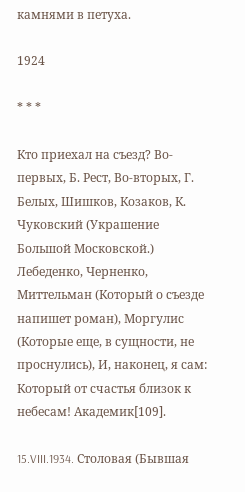камнями в петуха.

1924

* * *

Кто приехал на съезд? Во-первых, Б. Рест, Во-вторых, Г. Белых, Шишков, Козаков, К. Чуковский (Украшение Большой Московской.) Лебеденко, Черненко, Миттельман (Который о съезде напишет роман), Моргулис (Которые еще, в сущности, не проснулись), И, наконец, я сам: Который от счастья близок к небесам! Академик[109].

15.VIII.1934. Столовая (Бывшая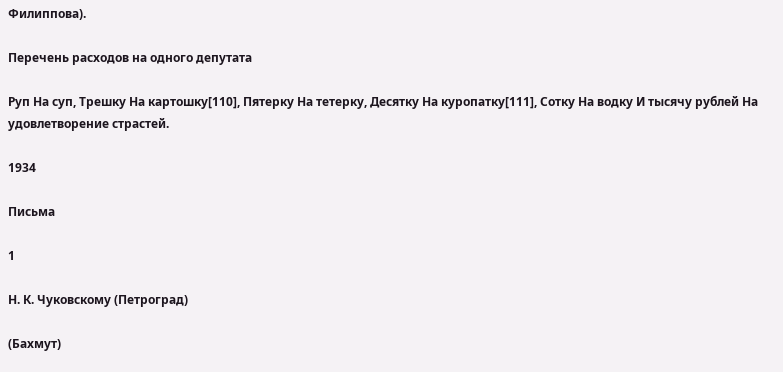Филиппова).

Перечень расходов на одного депутата

Руп На суп, Трешку На картошку[110], Пятерку На тетерку, Десятку На куропатку[111], Сотку На водку И тысячу рублей На удовлетворение страстей.

1934

Письма

1

Н. К. Чуковскому (Петроград)

(Бахмут)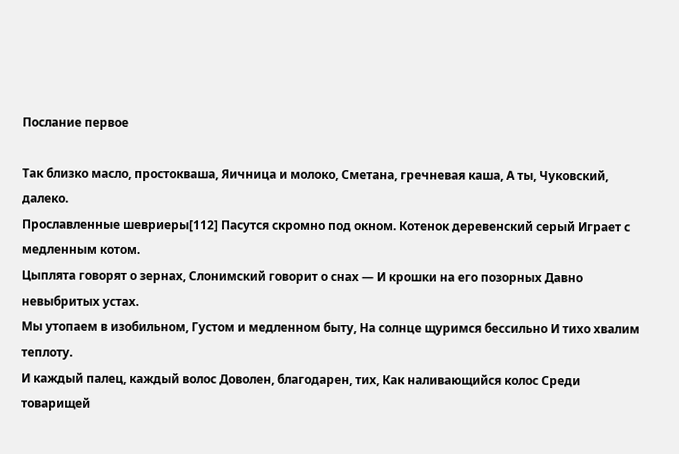Послание первое

Так близко масло, простокваша, Яичница и молоко, Сметана, гречневая каша, А ты, Чуковский, далеко.
Прославленные шевриеры[112] Пасутся скромно под окном. Котенок деревенский серый Играет с медленным котом.
Цыплята говорят о зернах, Слонимский говорит о снах — И крошки на его позорных Давно невыбритых устах.
Мы утопаем в изобильном, Густом и медленном быту, На солнце щуримся бессильно И тихо хвалим теплоту.
И каждый палец, каждый волос Доволен, благодарен, тих, Как наливающийся колос Среди товарищей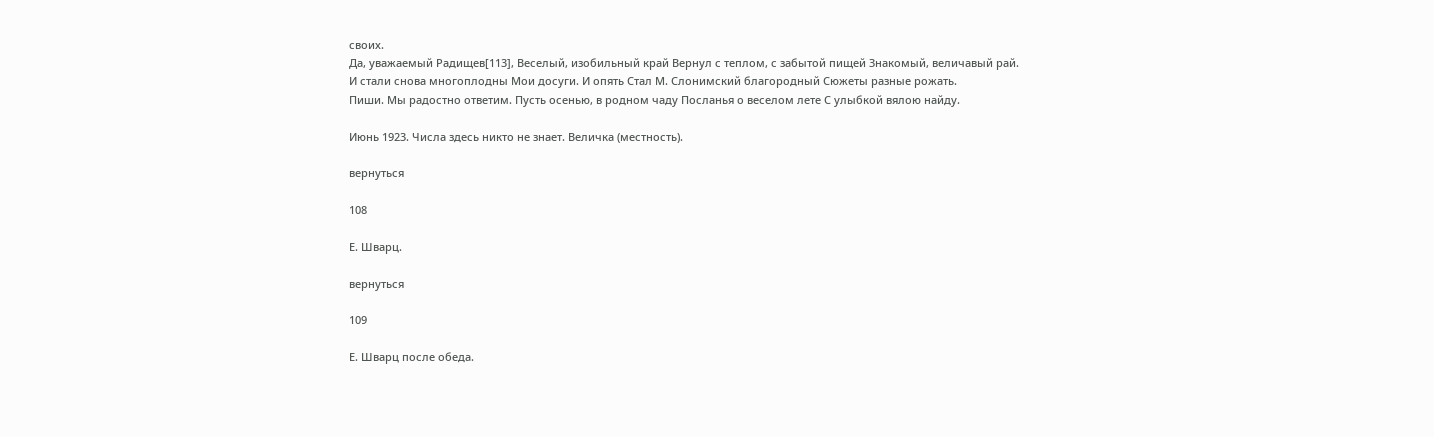своих.
Да, уважаемый Радищев[113], Веселый, изобильный край Вернул с теплом, с забытой пищей Знакомый, величавый рай.
И стали снова многоплодны Мои досуги. И опять Стал М. Слонимский благородный Сюжеты разные рожать.
Пиши. Мы радостно ответим. Пусть осенью, в родном чаду Посланья о веселом лете С улыбкой вялою найду.

Июнь 1923. Числа здесь никто не знает. Величка (местность).

вернуться

108

Е. Шварц.

вернуться

109

Е. Шварц после обеда.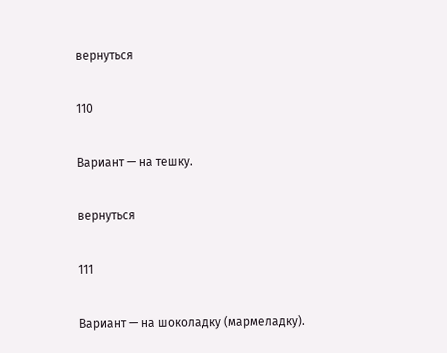вернуться

110

Вариант — на тешку.

вернуться

111

Вариант — на шоколадку (мармеладку).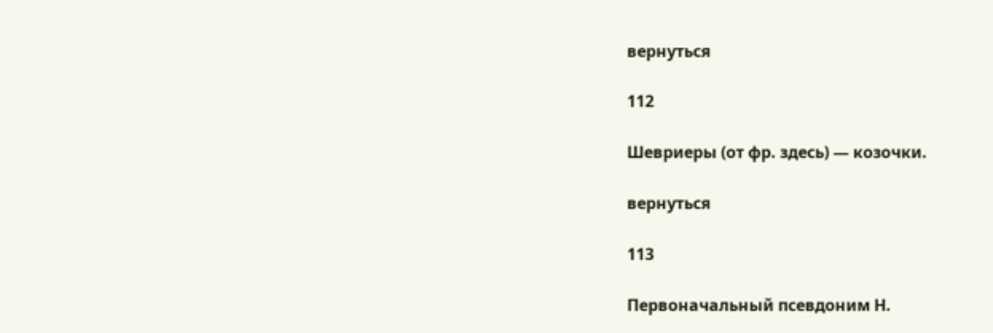вернуться

112

Шевриеры (от фр. здесь) — козочки.

вернуться

113

Первоначальный псевдоним Н.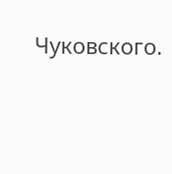Чуковского.